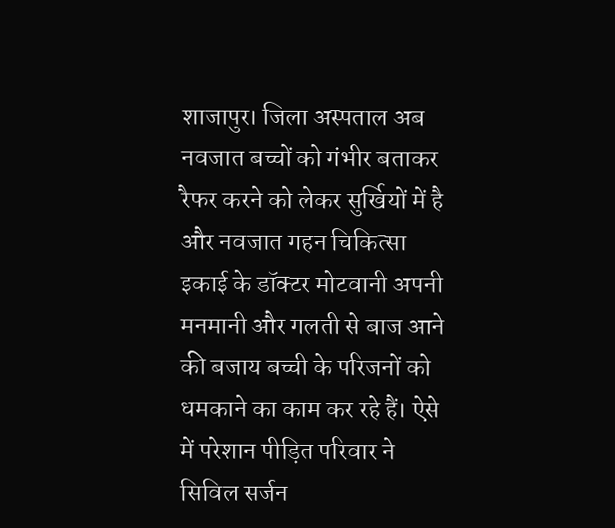शाजापुर। जिला अस्पताल अब नवजात बच्चों को गंभीर बताकर रैफर करने को लेकर सुर्खियों में है और नवजात गहन चिकित्सा इकाई के डॉक्टर मोटवानी अपनी मनमानी और गलती से बाज आने की बजाय बच्ची के परिजनों को धमकाने का काम कर रहे हैं। ऐसे में परेशान पीड़ित परिवार ने सिविल सर्जन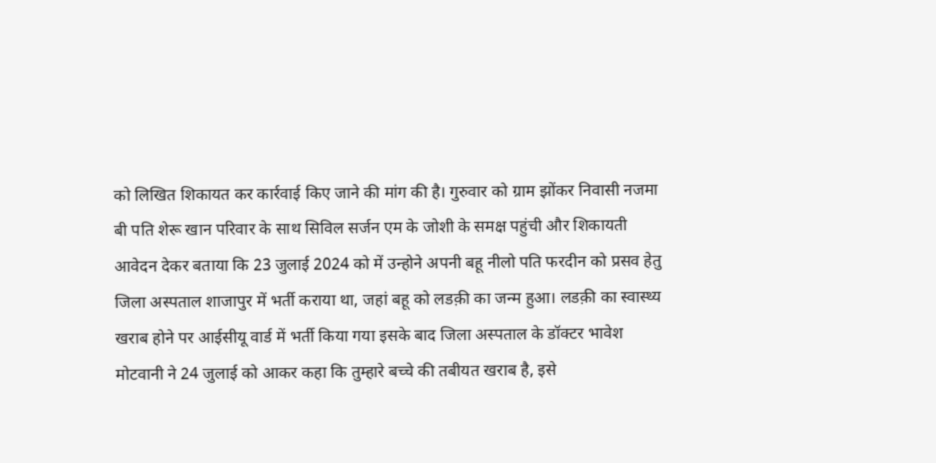को लिखित शिकायत कर कार्रवाई किए जाने की मांग की है। गुरुवार को ग्राम झोंकर निवासी नजमा बी पति शेरू खान परिवार के साथ सिविल सर्जन एम के जोशी के समक्ष पहुंची और शिकायती आवेदन देकर बताया कि 23 जुलाई 2024 को में उन्होने अपनी बहू नीलो पति फरदीन को प्रसव हेतु जिला अस्पताल शाजापुर में भर्ती कराया था, जहां बहू को लडक़ी का जन्म हुआ। लडक़ी का स्वास्थ्य खराब होने पर आईसीयू वार्ड में भर्ती किया गया इसके बाद जिला अस्पताल के डॉक्टर भावेश मोटवानी ने 24 जुलाई को आकर कहा कि तुम्हारे बच्चे की तबीयत खराब है, इसे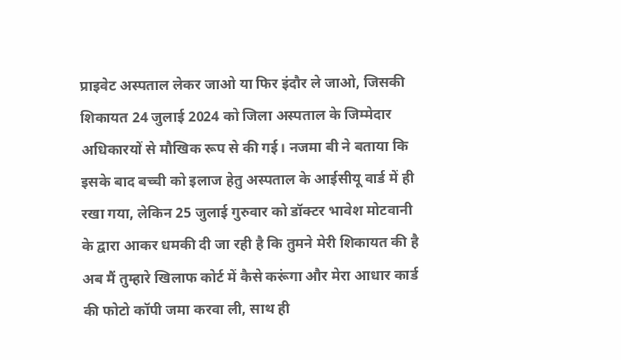प्राइवेट अस्पताल लेकर जाओ या फिर इंदौर ले जाओ, जिसकी शिकायत 24 जुलाई 2024 को जिला अस्पताल के जिम्मेदार अधिकारयों से मौखिक रूप से की गई। नजमा बी ने बताया कि इसके बाद बच्ची को इलाज हेतु अस्पताल के आईसीयू वार्ड में ही रखा गया, लेकिन 25 जुलाई गुरुवार को डॉक्टर भावेश मोटवानी के द्वारा आकर धमकी दी जा रही है कि तुमने मेरी शिकायत की है अब मैं तुम्हारे खिलाफ कोर्ट में कैसे करूंगा और मेरा आधार कार्ड की फोटो कॉपी जमा करवा ली, साथ ही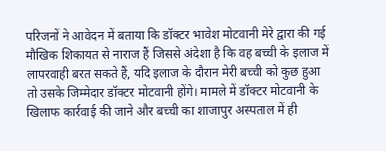परिजनों ने आवेदन में बताया कि डॉक्टर भावेश मोटवानी मेरे द्वारा की गई मौखिक शिकायत से नाराज हैं जिससे अंदेशा है कि वह बच्ची के इलाज में लापरवाही बरत सकते हैं, यदि इलाज के दौरान मेरी बच्ची को कुछ हुआ तो उसके जिम्मेदार डॉक्टर मोटवानी होंगे। मामले में डॉक्टर मोटवानी के खिलाफ कार्रवाई की जाने और बच्ची का शाजापुर अस्पताल में ही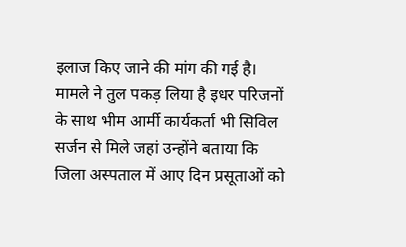इलाज किए जाने की मांग की गई है।
मामले ने तुल पकड़ लिया है इधर परिजनों के साथ भीम आर्मी कार्यकर्ता भी सिविल सर्जन से मिले जहां उन्होंने बताया कि जिला अस्पताल में आए दिन प्रसूताओं को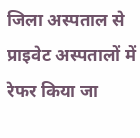जिला अस्पताल से प्राइवेट अस्पतालों में रेफर किया जा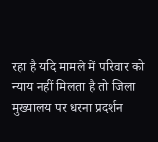रहा है यदि मामले में परिवार को न्याय नहीं मिलता है तो जिला मुख्यालय पर धरना प्रदर्शन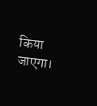किया जाएगा।